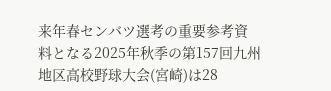来年春センバツ選考の重要参考資料となる2025年秋季の第157回九州地区高校野球大会(宮崎)は28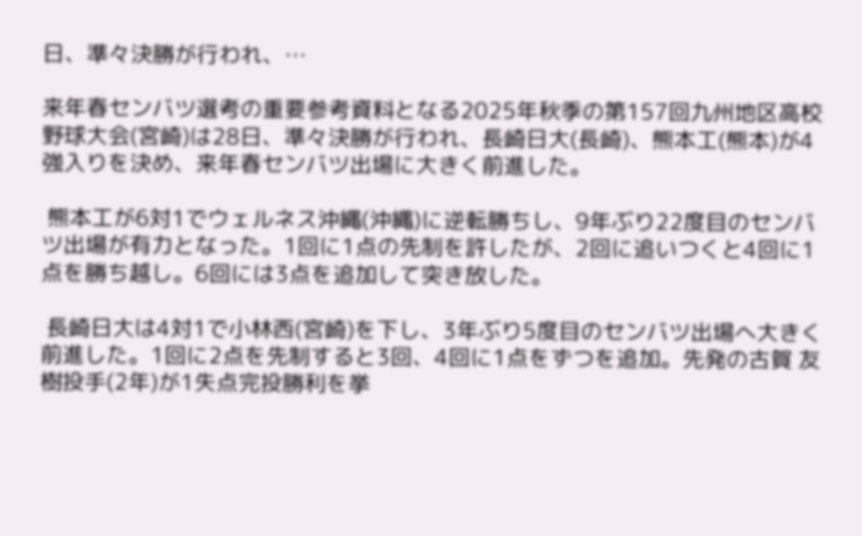日、準々決勝が行われ、…

来年春センバツ選考の重要参考資料となる2025年秋季の第157回九州地区高校野球大会(宮崎)は28日、準々決勝が行われ、長崎日大(長崎)、熊本工(熊本)が4強入りを決め、来年春センバツ出場に大きく前進した。

 熊本工が6対1でウェルネス沖縄(沖縄)に逆転勝ちし、9年ぶり22度目のセンバツ出場が有力となった。1回に1点の先制を許したが、2回に追いつくと4回に1点を勝ち越し。6回には3点を追加して突き放した。

 長崎日大は4対1で小林西(宮崎)を下し、3年ぶり5度目のセンバツ出場へ大きく前進した。1回に2点を先制すると3回、4回に1点をずつを追加。先発の古賀 友樹投手(2年)が1失点完投勝利を挙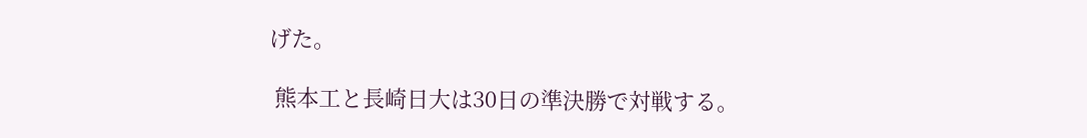げた。

 熊本工と長崎日大は30日の準決勝で対戦する。